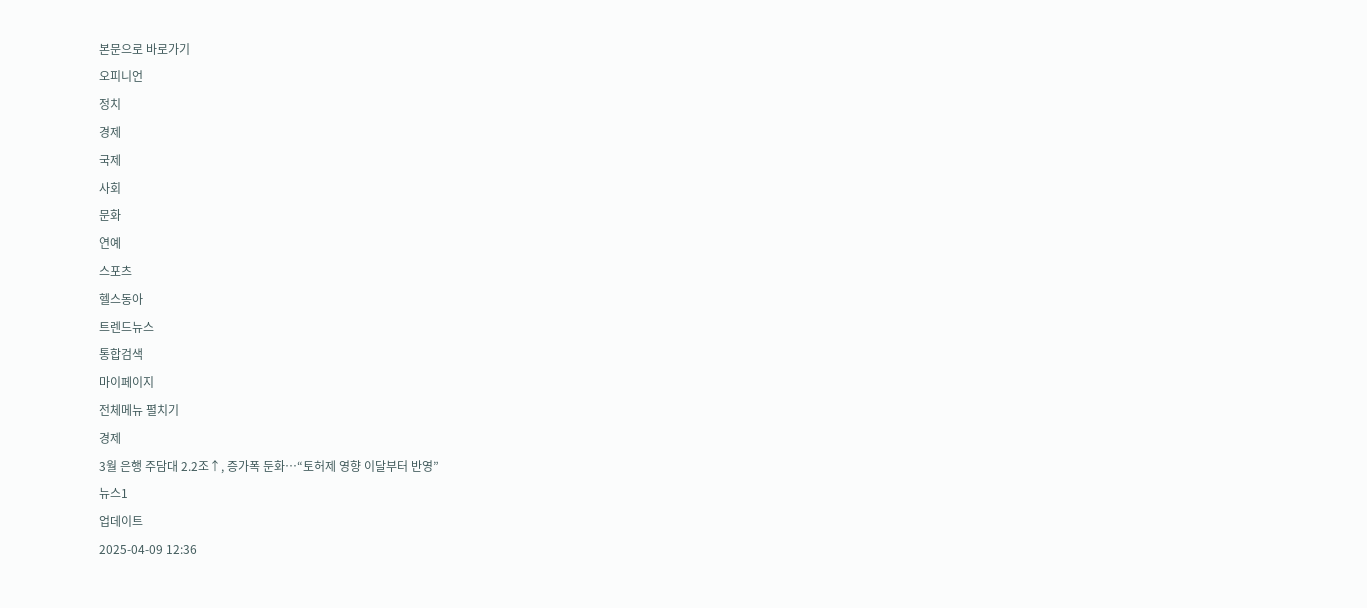본문으로 바로가기
오피니언
정치
경제
국제
사회
문화
연예
스포츠
헬스동아
트렌드뉴스
통합검색
마이페이지
전체메뉴 펼치기
경제
3월 은행 주담대 2.2조↑, 증가폭 둔화…“토허제 영향 이달부터 반영”
뉴스1
업데이트
2025-04-09 12:36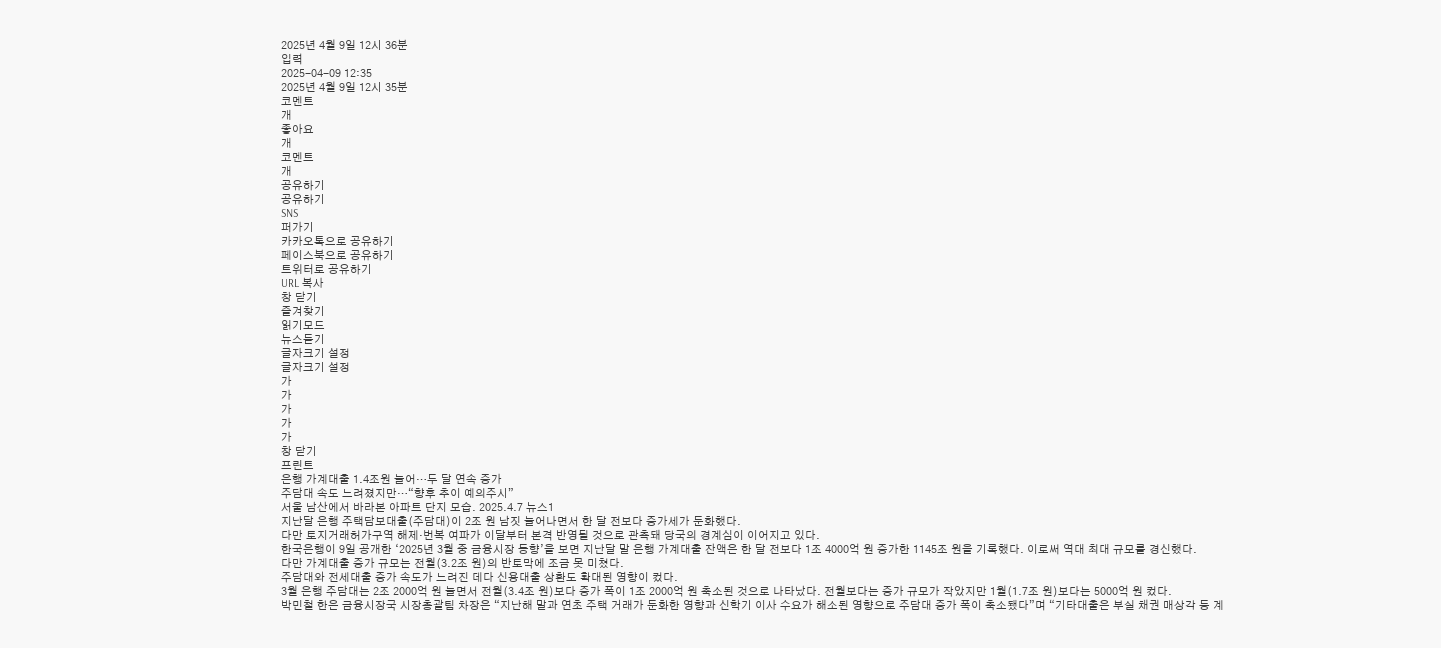2025년 4월 9일 12시 36분
입력
2025-04-09 12:35
2025년 4월 9일 12시 35분
코멘트
개
좋아요
개
코멘트
개
공유하기
공유하기
SNS
퍼가기
카카오톡으로 공유하기
페이스북으로 공유하기
트위터로 공유하기
URL 복사
창 닫기
즐겨찾기
읽기모드
뉴스듣기
글자크기 설정
글자크기 설정
가
가
가
가
가
창 닫기
프린트
은행 가계대출 1.4조원 늘어…두 달 연속 증가
주담대 속도 느려졌지만…“향후 추이 예의주시”
서울 남산에서 바라본 아파트 단지 모습. 2025.4.7 뉴스1
지난달 은행 주택담보대출(주담대)이 2조 원 남짓 늘어나면서 한 달 전보다 증가세가 둔화했다.
다만 토지거래허가구역 해제·번복 여파가 이달부터 본격 반영될 것으로 관측돼 당국의 경계심이 이어지고 있다.
한국은행이 9일 공개한 ‘2025년 3월 중 금융시장 동향’을 보면 지난달 말 은행 가계대출 잔액은 한 달 전보다 1조 4000억 원 증가한 1145조 원을 기록했다. 이로써 역대 최대 규모를 경신했다.
다만 가계대출 증가 규모는 전월(3.2조 원)의 반토막에 조금 못 미쳤다.
주담대와 전세대출 증가 속도가 느려진 데다 신용대출 상환도 확대된 영향이 컸다.
3월 은행 주담대는 2조 2000억 원 늘면서 전월(3.4조 원)보다 증가 폭이 1조 2000억 원 축소된 것으로 나타났다. 전월보다는 증가 규모가 작았지만 1월(1.7조 원)보다는 5000억 원 컸다.
박민철 한은 금융시장국 시장총괄팀 차장은 “지난해 말과 연초 주택 거래가 둔화한 영향과 신학기 이사 수요가 해소된 영향으로 주담대 증가 폭이 축소됐다”며 “기타대출은 부실 채권 매상각 등 계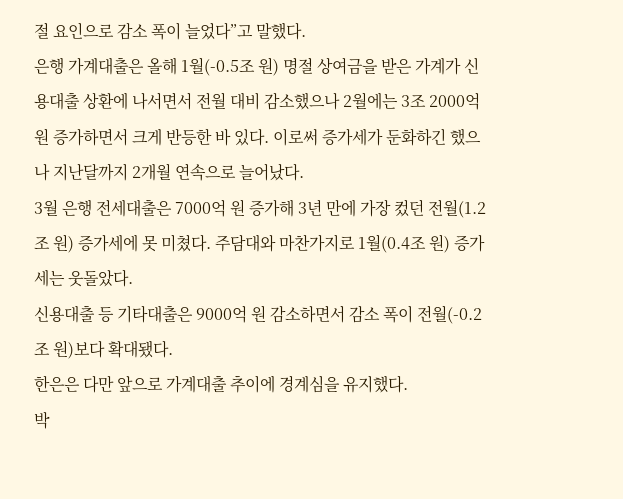절 요인으로 감소 폭이 늘었다”고 말했다.
은행 가계대출은 올해 1월(-0.5조 원) 명절 상여금을 받은 가계가 신용대출 상환에 나서면서 전월 대비 감소했으나 2월에는 3조 2000억 원 증가하면서 크게 반등한 바 있다. 이로써 증가세가 둔화하긴 했으나 지난달까지 2개월 연속으로 늘어났다.
3월 은행 전세대출은 7000억 원 증가해 3년 만에 가장 컸던 전월(1.2조 원) 증가세에 못 미쳤다. 주담대와 마찬가지로 1월(0.4조 원) 증가세는 웃돌았다.
신용대출 등 기타대출은 9000억 원 감소하면서 감소 폭이 전월(-0.2조 원)보다 확대됐다.
한은은 다만 앞으로 가계대출 추이에 경계심을 유지했다.
박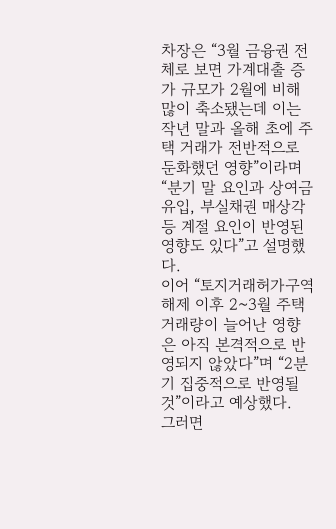차장은 “3월 금융권 전체로 보면 가계대출 증가 규모가 2월에 비해 많이 축소됐는데 이는 작년 말과 올해 초에 주택 거래가 전반적으로 둔화했던 영향”이라며 “분기 말 요인과 상여금 유입, 부실채권 매상각 등 계절 요인이 반영된 영향도 있다”고 설명했다.
이어 “토지거래허가구역 해제 이후 2~3월 주택 거래량이 늘어난 영향은 아직 본격적으로 반영되지 않았다”며 “2분기 집중적으로 반영될 것”이라고 예상했다.
그러면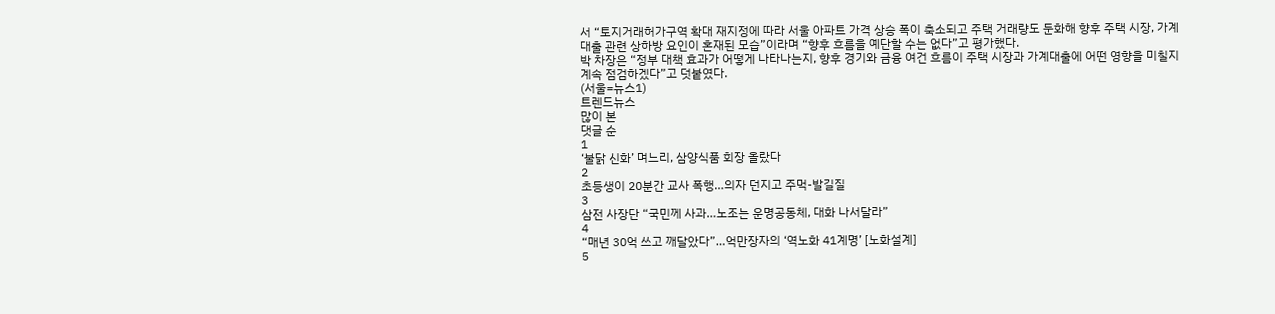서 “토지거래허가구역 확대 재지정에 따라 서울 아파트 가격 상승 폭이 축소되고 주택 거래량도 둔화해 향후 주택 시장, 가계대출 관련 상하방 요인이 혼재된 모습”이라며 “향후 흐름을 예단할 수는 없다”고 평가했다.
박 차장은 “정부 대책 효과가 어떻게 나타나는지, 향후 경기와 금융 여건 흐름이 주택 시장과 가계대출에 어떤 영향을 미칠지 계속 점검하겠다”고 덧붙였다.
(서울=뉴스1)
트렌드뉴스
많이 본
댓글 순
1
‘불닭 신화’ 며느리, 삼양식품 회장 올랐다
2
초등생이 20분간 교사 폭행…의자 던지고 주먹-발길질
3
삼전 사장단 “국민께 사과…노조는 운명공동체, 대화 나서달라”
4
“매년 30억 쓰고 깨달았다”…억만장자의 ‘역노화 41계명’ [노화설계]
5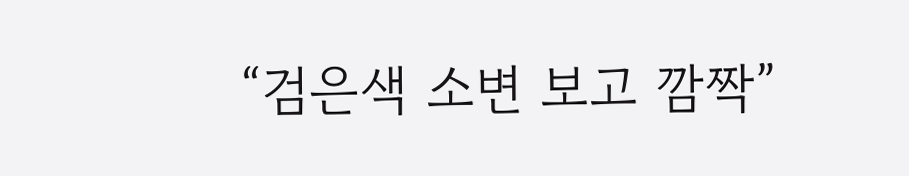“검은색 소변 보고 깜짝”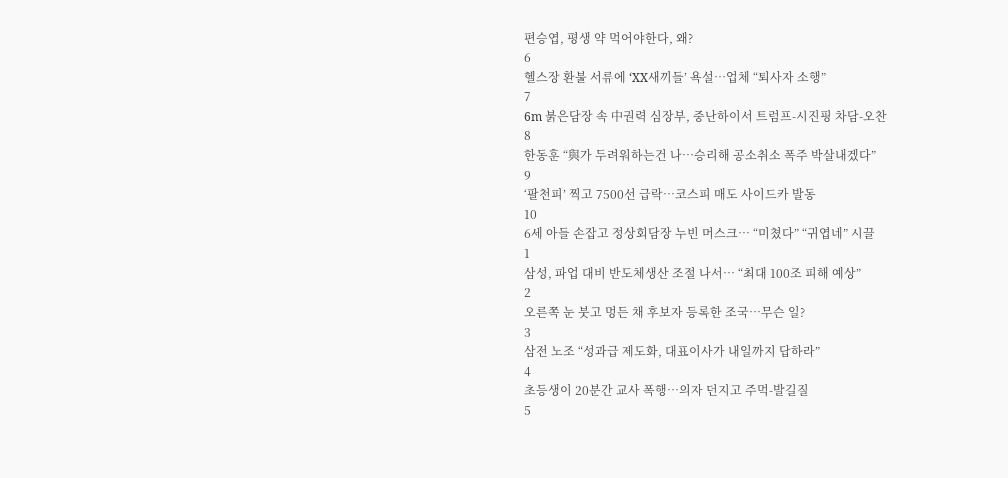편승엽, 평생 약 먹어야한다, 왜?
6
헬스장 환불 서류에 ‘XX새끼들’ 욕설…업체 “퇴사자 소행”
7
6m 붉은담장 속 中권력 심장부, 중난하이서 트럼프-시진핑 차담-오찬
8
한동훈 “與가 두려워하는건 나…승리해 공소취소 폭주 박살내겠다”
9
‘팔천피’ 찍고 7500선 급락…코스피 매도 사이드카 발동
10
6세 아들 손잡고 정상회담장 누빈 머스크… “미쳤다” “귀엽네” 시끌
1
삼성, 파업 대비 반도체생산 조절 나서… “최대 100조 피해 예상”
2
오른쪽 눈 붓고 멍든 채 후보자 등록한 조국…무슨 일?
3
삼전 노조 “성과급 제도화, 대표이사가 내일까지 답하라”
4
초등생이 20분간 교사 폭행…의자 던지고 주먹-발길질
5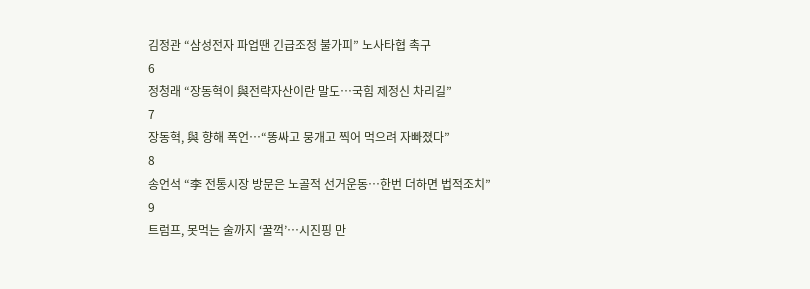김정관 “삼성전자 파업땐 긴급조정 불가피” 노사타협 촉구
6
정청래 “장동혁이 與전략자산이란 말도…국힘 제정신 차리길”
7
장동혁, 與 향해 폭언…“똥싸고 뭉개고 찍어 먹으려 자빠졌다”
8
송언석 “李 전통시장 방문은 노골적 선거운동…한번 더하면 법적조치”
9
트럼프, 못먹는 술까지 ‘꿀꺽’…시진핑 만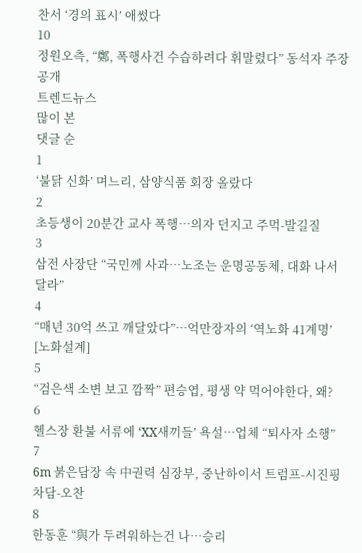찬서 ‘경의 표시’ 애썼다
10
정원오측, “鄭, 폭행사건 수습하려다 휘말렸다” 동석자 주장 공개
트렌드뉴스
많이 본
댓글 순
1
‘불닭 신화’ 며느리, 삼양식품 회장 올랐다
2
초등생이 20분간 교사 폭행…의자 던지고 주먹-발길질
3
삼전 사장단 “국민께 사과…노조는 운명공동체, 대화 나서달라”
4
“매년 30억 쓰고 깨달았다”…억만장자의 ‘역노화 41계명’ [노화설계]
5
“검은색 소변 보고 깜짝” 편승엽, 평생 약 먹어야한다, 왜?
6
헬스장 환불 서류에 ‘XX새끼들’ 욕설…업체 “퇴사자 소행”
7
6m 붉은담장 속 中권력 심장부, 중난하이서 트럼프-시진핑 차담-오찬
8
한동훈 “與가 두려워하는건 나…승리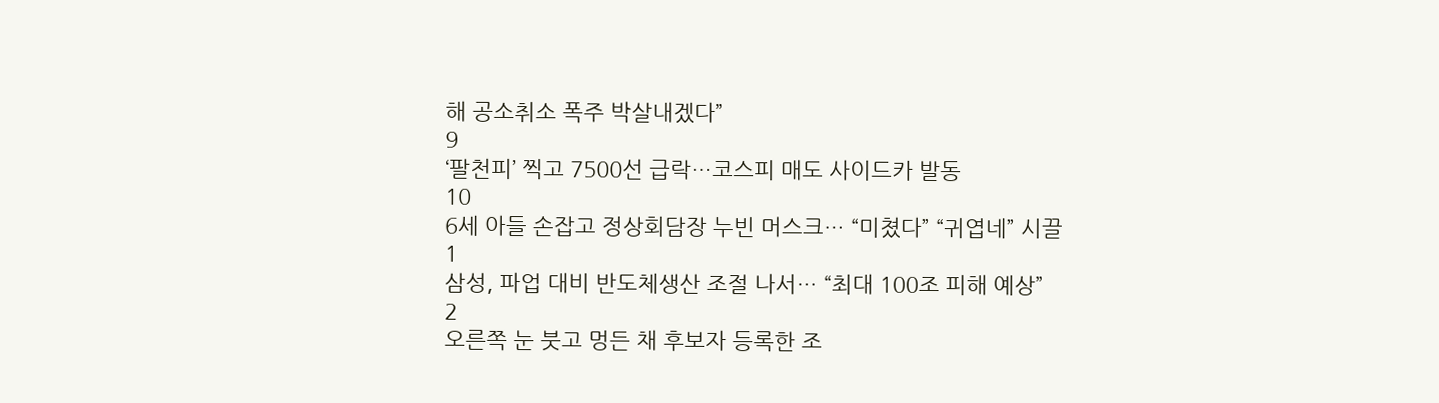해 공소취소 폭주 박살내겠다”
9
‘팔천피’ 찍고 7500선 급락…코스피 매도 사이드카 발동
10
6세 아들 손잡고 정상회담장 누빈 머스크… “미쳤다” “귀엽네” 시끌
1
삼성, 파업 대비 반도체생산 조절 나서… “최대 100조 피해 예상”
2
오른쪽 눈 붓고 멍든 채 후보자 등록한 조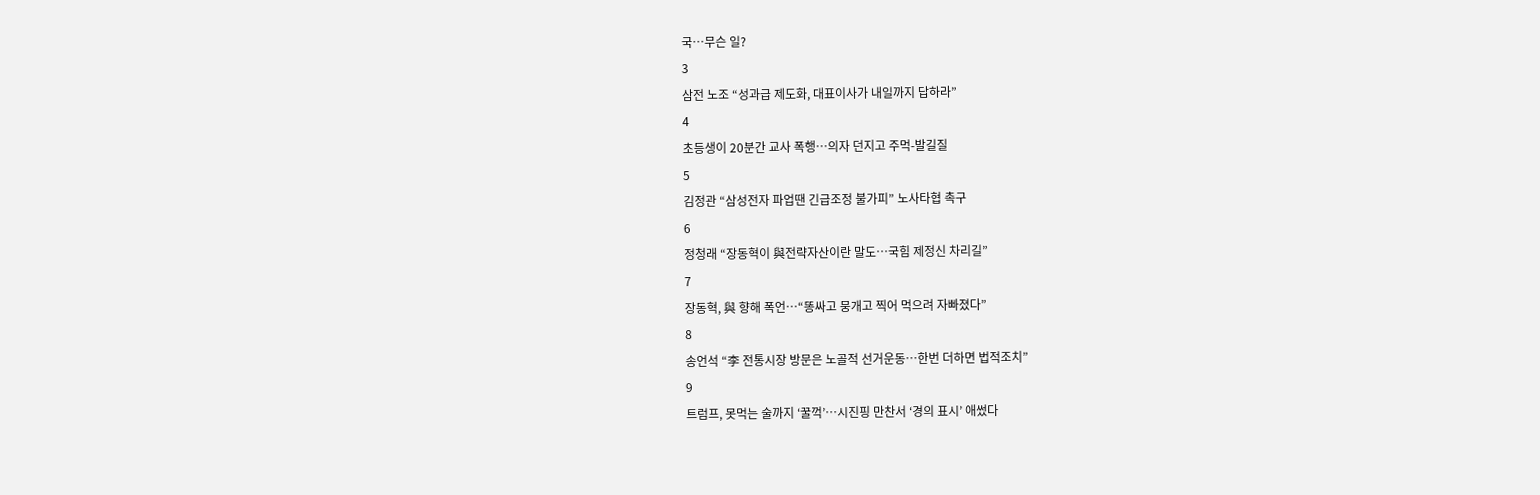국…무슨 일?
3
삼전 노조 “성과급 제도화, 대표이사가 내일까지 답하라”
4
초등생이 20분간 교사 폭행…의자 던지고 주먹-발길질
5
김정관 “삼성전자 파업땐 긴급조정 불가피” 노사타협 촉구
6
정청래 “장동혁이 與전략자산이란 말도…국힘 제정신 차리길”
7
장동혁, 與 향해 폭언…“똥싸고 뭉개고 찍어 먹으려 자빠졌다”
8
송언석 “李 전통시장 방문은 노골적 선거운동…한번 더하면 법적조치”
9
트럼프, 못먹는 술까지 ‘꿀꺽’…시진핑 만찬서 ‘경의 표시’ 애썼다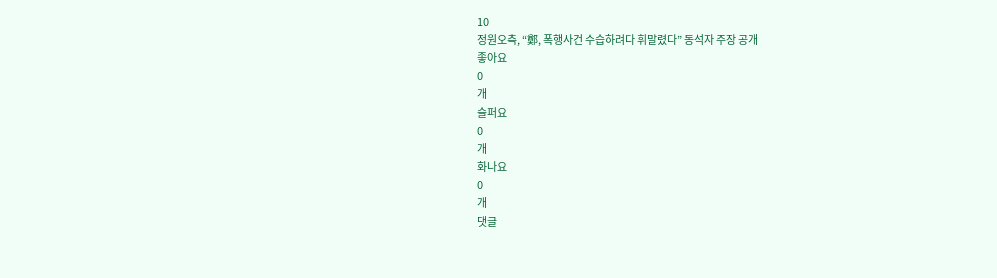10
정원오측, “鄭, 폭행사건 수습하려다 휘말렸다” 동석자 주장 공개
좋아요
0
개
슬퍼요
0
개
화나요
0
개
댓글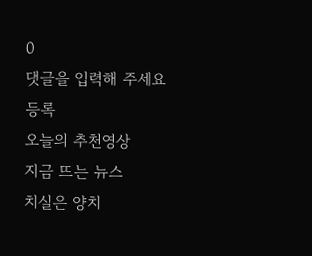0
댓글을 입력해 주세요
등록
오늘의 추천영상
지금 뜨는 뉴스
치실은 양치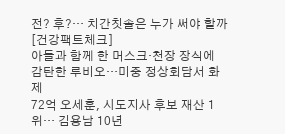전? 후?… 치간칫솔은 누가 써야 할까 [건강팩트체크]
아들과 함께 한 머스크·천장 장식에 감탄한 루비오…미중 정상회담서 화제
72억 오세훈, 시도지사 후보 재산 1위… 김용남 10년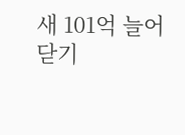새 101억 늘어
닫기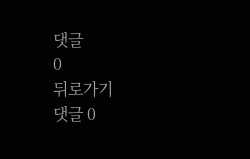댓글
0
뒤로가기
댓글 0